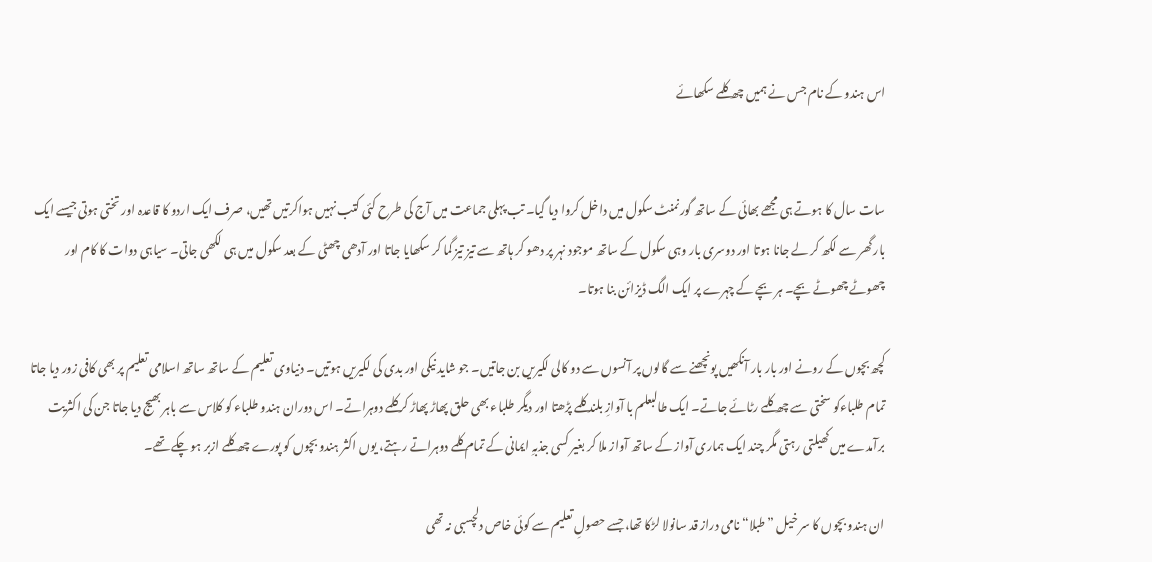اس ہندو کے نام جس نے ہمیں چھ کلمے سکھائے


سات سال کا ہوتے ہی مجھے بھائی کے ساتھ گورنمنٹ سکول میں داخل کروا دیا گیا۔ تب پہلی جماعت میں آج کی طرح کئی کتب نہیں ہواکرتیں تھیں، صرف ایک اردو کا قاعدہ اور تختی ہوتی جیسے ایک بار گھر سے لکھ کر لے جانا ہوتا اور دوسری بار وہی سکول کے ساتھ موجود نہر پر دھو کر ہاتھ سے تیز تیز گما کر سکھایا جاتا اور آدھی چھٹی کے بعد سکول میں ہی لکھی جاتی۔ سیاہی دوات کا کام اور چھوٹے چھوٹے بچے۔ ہر بچے کے چہرے پر ایک الگ ڈیزائن بنا ہوتا۔

کچھ بچوں کے رونے اور بار بار آنکھیں پونچھنے سے گالوں پر آنسوں سے دو کالی لکیریں بن جاتیں۔ جو شاید نیکی اور بدی کی لکیریں ہوتیں۔ دنیاوی تعلیم کے ساتھ ساتھ اسلامی تعلیم پر بھی کافی زور دیا جاتا تمام طلباءکو سختی سے چھ کلمے رٹائے جاتے۔ ایک طالبعلم با آوازِ بلند کلمے پڑھتا اور دیگر طلباء بھی حلق پھاڑ پھاڑ کر کلمے دوہراتے۔ اس دوران ہندو طلباء کو کلاس سے باہر بھیج دیا جاتا جن کی اکثریت برآمدے میں کھیلتی رہتی مگر چند ایک ہماری آواز کے ساتھ آواز ملا کر بغیر کسی جذبہِ ایمانی کے تمام کلمے دوہراتے رہتے، یوں اکثر ہندو بچوں کو پورے چھ کلمے ازبر ہو چکے تھے۔

ان ہندو بچوں کا سر خیل ”طبلا“ نامی دراز قد سانولا لڑکا تھا، جسے حصولِ تعلیم سے کوئی خاص دلچسبی نہ تھی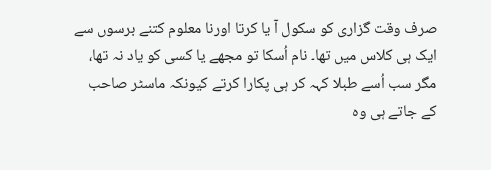صرف وقت گزاری کو سکول آ یا کرتا اورنا معلوم کتنے برسوں سے ایک ہی کلاس میں تھا۔ نام اُسکا تو مجھے یا کسی کو یاد نہ تھا، مگر سب اُسے طبلا کہہ کر ہی پکارا کرتے کیونکہ ماسٹر صاحب کے جاتے ہی وہ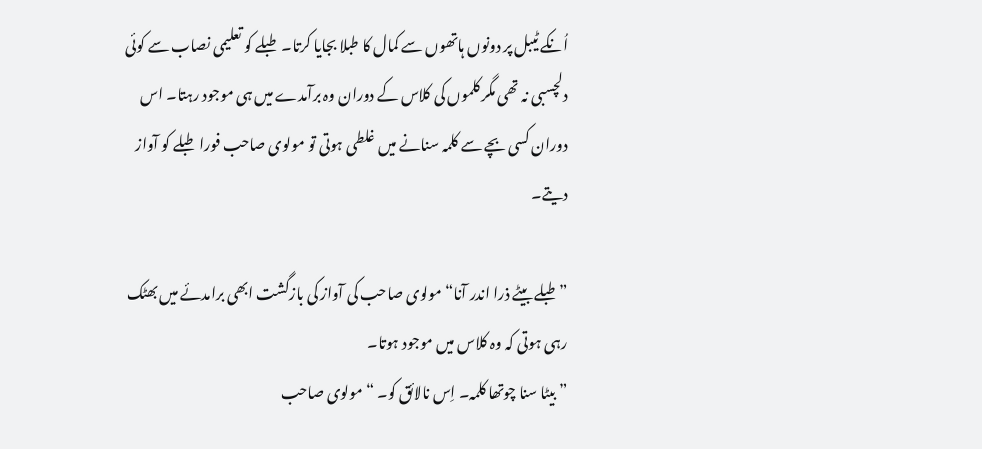اُنکے ٹیبل پر دونوں ہاتھوں سے کمال کا طبلا بجایا کرتا۔ طبلے کو تعلیمی نصاب سے کوئی دلچسبی نہ تھی مگر کلموں کی کلاس کے دوران وہ برآمدے میں ہی موجود رہتا۔ اس دوران کسی بچے سے کلمہ سنانے میں غلطی ہوتی تو مولوی صاحب فورا طبلے کو آواز دیتے۔

”طبلے بیٹے ذرا اندر آنا“ مولوی صاحب کی آواز کی بازگشت ابھی برامدئے میں بھٹک رہی ہوتی کہ وہ کلاس میں موجود ہوتا۔
”بیٹا سنا چوتھا کلمہ۔ اِس نالائق کو۔ “ مولوی صاحب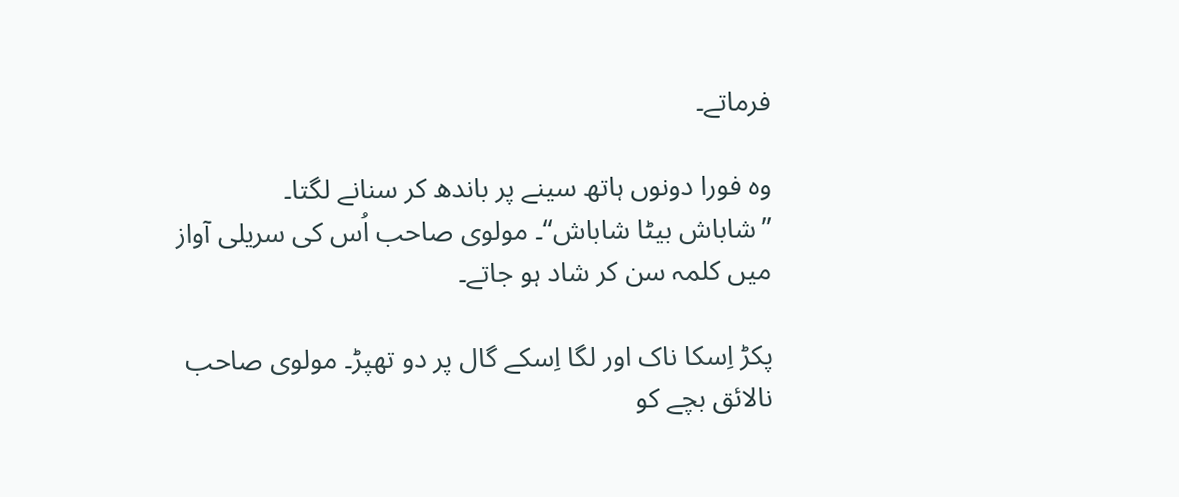فرماتے۔

وہ فورا دونوں ہاتھ سینے پر باندھ کر سنانے لگتا۔
”شاباش بیٹا شاباش“۔ مولوی صاحب اُس کی سریلی آواز میں کلمہ سن کر شاد ہو جاتے۔

پکڑ اِسکا ناک اور لگا اِسکے گال پر دو تھپڑ۔ مولوی صاحب نالائق بچے کو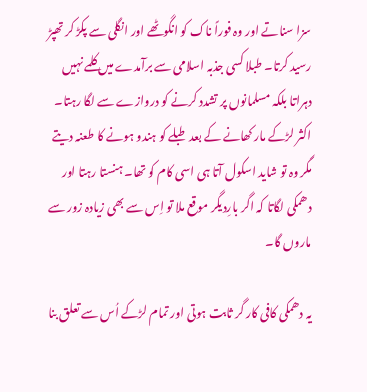سزا سناتے اور وہ فوراً ناک کو انگوٹھے اور انگلی سے پکڑ کر تھپڑ رسید کرتا۔ طبلا کسی جذبہ اسلامی سے برآمدے میں کلمے نہیں دہراتا بلکہ مسلمانوں پر تشدد کرنے کو دروازے سے لگا رہتا۔ اکثر لڑکے مار کھانے کے بعد طبلے کو ہندو ہونے کا طعنہ دیتے مگر وہ تو شاید اسکول آتا ہی اسی کام کو تھا۔ ہنستا رہتا اور دھمکی لگاتا کہ اگر بارِدیگر موقع ملا تو اِس سے بھی زیادہ زور سے ماروں گا۔

یہ دھمکی کافی کار گر ثابت ہوتی اور تمام لڑکے اُس سے تعلق بنا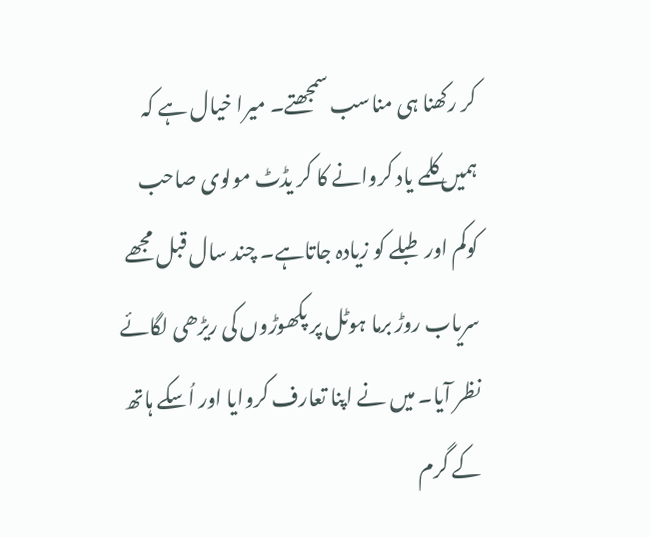کر رکھنا ہی مناسب سمجھتے۔ میرا خیال ہے کہ ہمیں کلمے یاد کروانے کا کر یڈٹ مولوی صاحب کوکم اور طبلے کو زیادہ جاتاہے۔ چند سال قبل مجھے سریاب روڑ برما ہوٹل پر پکھوڑوں کی ریڑھی لگائے نظر آیا۔ میں نے اپنا تعارف کروایا اور اُسکے ہاتھ کے گرم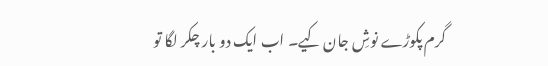گرم پکوڑے نوشِ جان کیے۔ اب ایک دو بار چکر لگا تو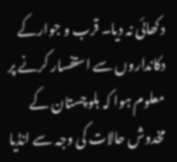دکھائی نہ دیا۔ قرب و جوارکے دکانداروں سے استفسار کرنے پر معلوم ہوا کہ بلوچستان کے مخدوش حالات کی وجہ سے انڈیا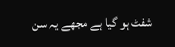شفٹ ہو گیا ہے مجھے یہ سن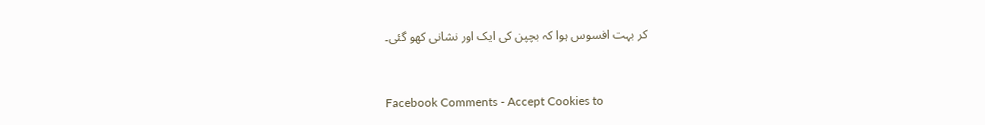کر بہت افسوس ہوا کہ بچپن کی ایک اور نشانی کھو گئی۔


Facebook Comments - Accept Cookies to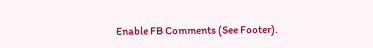Enable FB Comments (See Footer).